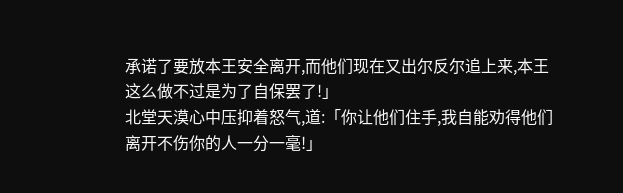承诺了要放本王安全离开,而他们现在又出尔反尔追上来,本王这么做不过是为了自保罢了!」
北堂天漠心中压抑着怒气,道:「你让他们住手,我自能劝得他们离开不伤你的人一分一毫!」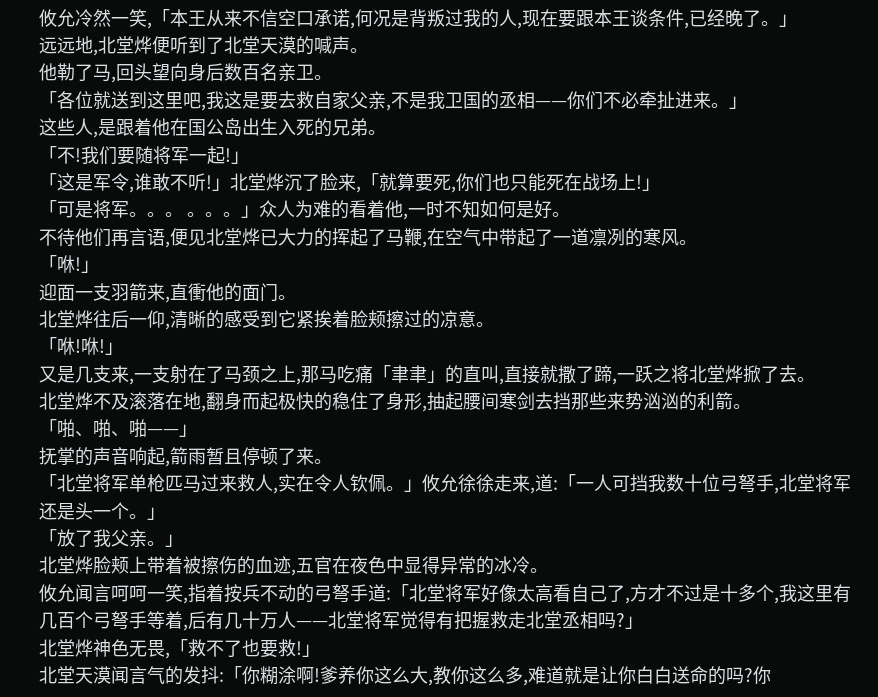攸允冷然一笑,「本王从来不信空口承诺,何况是背叛过我的人,现在要跟本王谈条件,已经晚了。」
远远地,北堂烨便听到了北堂天漠的喊声。
他勒了马,回头望向身后数百名亲卫。
「各位就送到这里吧,我这是要去救自家父亲,不是我卫国的丞相——你们不必牵扯进来。」
这些人,是跟着他在国公岛出生入死的兄弟。
「不!我们要随将军一起!」
「这是军令,谁敢不听!」北堂烨沉了脸来,「就算要死,你们也只能死在战场上!」
「可是将军。。。 。。。」众人为难的看着他,一时不知如何是好。
不待他们再言语,便见北堂烨已大力的挥起了马鞭,在空气中带起了一道凛冽的寒风。
「咻!」
迎面一支羽箭来,直衝他的面门。
北堂烨往后一仰,清晰的感受到它紧挨着脸颊擦过的凉意。
「咻!咻!」
又是几支来,一支射在了马颈之上,那马吃痛「聿聿」的直叫,直接就撒了蹄,一跃之将北堂烨掀了去。
北堂烨不及滚落在地,翻身而起极快的稳住了身形,抽起腰间寒剑去挡那些来势汹汹的利箭。
「啪、啪、啪——」
抚掌的声音响起,箭雨暂且停顿了来。
「北堂将军单枪匹马过来救人,实在令人钦佩。」攸允徐徐走来,道:「一人可挡我数十位弓弩手,北堂将军还是头一个。」
「放了我父亲。」
北堂烨脸颊上带着被擦伤的血迹,五官在夜色中显得异常的冰冷。
攸允闻言呵呵一笑,指着按兵不动的弓弩手道:「北堂将军好像太高看自己了,方才不过是十多个,我这里有几百个弓弩手等着,后有几十万人——北堂将军觉得有把握救走北堂丞相吗?」
北堂烨神色无畏,「救不了也要救!」
北堂天漠闻言气的发抖:「你糊涂啊!爹养你这么大,教你这么多,难道就是让你白白送命的吗?你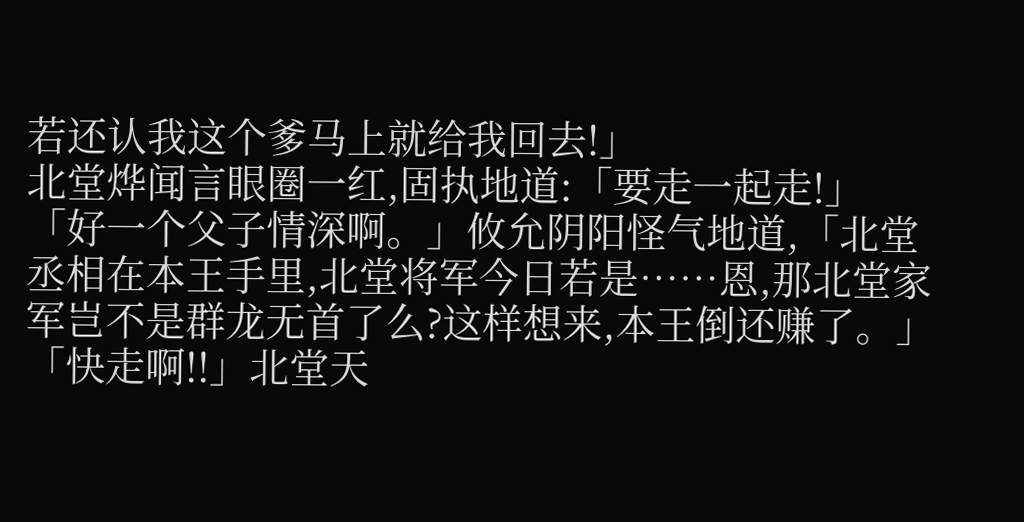若还认我这个爹马上就给我回去!」
北堂烨闻言眼圈一红,固执地道:「要走一起走!」
「好一个父子情深啊。」攸允阴阳怪气地道,「北堂丞相在本王手里,北堂将军今日若是……恩,那北堂家军岂不是群龙无首了么?这样想来,本王倒还赚了。」
「快走啊!!」北堂天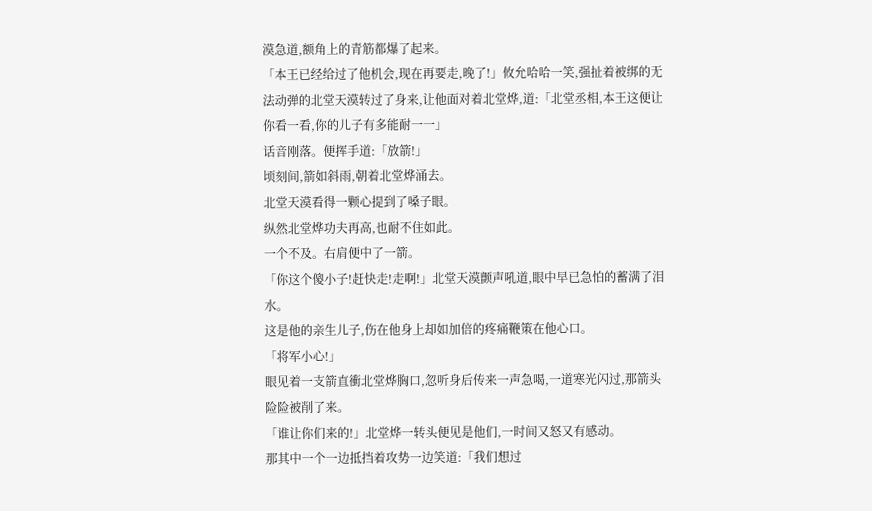漠急道,额角上的青筋都爆了起来。
「本王已经给过了他机会,现在再要走,晚了!」攸允哈哈一笑,强扯着被绑的无法动弹的北堂天漠转过了身来,让他面对着北堂烨,道:「北堂丞相,本王这便让你看一看,你的儿子有多能耐一一」
话音刚落。便挥手道:「放箭!」
顷刻间,箭如斜雨,朝着北堂烨涌去。
北堂天漠看得一颗心提到了嗓子眼。
纵然北堂烨功夫再高,也耐不住如此。
一个不及。右肩便中了一箭。
「你这个傻小子!赶快走!走啊!」北堂天漠颤声吼道,眼中早已急怕的蓄满了泪水。
这是他的亲生儿子,伤在他身上却如加倍的疼痛鞭策在他心口。
「将军小心!」
眼见着一支箭直衝北堂烨胸口,忽听身后传来一声急喝,一道寒光闪过,那箭头险险被削了来。
「谁让你们来的!」北堂烨一转头便见是他们,一时间又怒又有感动。
那其中一个一边抵挡着攻势一边笑道:「我们想过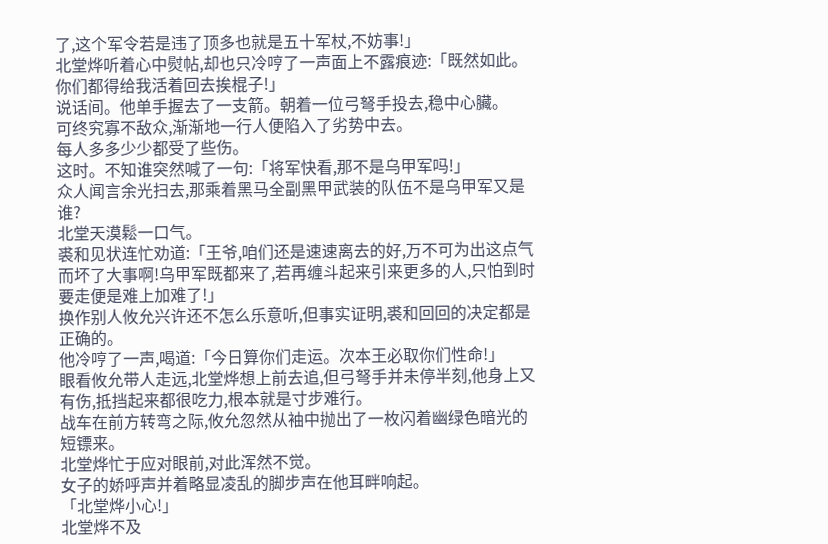了,这个军令若是违了顶多也就是五十军杖,不妨事!」
北堂烨听着心中熨帖,却也只冷哼了一声面上不露痕迹:「既然如此。你们都得给我活着回去挨棍子!」
说话间。他单手握去了一支箭。朝着一位弓弩手投去,稳中心臟。
可终究寡不敌众,渐渐地一行人便陷入了劣势中去。
每人多多少少都受了些伤。
这时。不知谁突然喊了一句:「将军快看,那不是乌甲军吗!」
众人闻言余光扫去,那乘着黑马全副黑甲武装的队伍不是乌甲军又是谁?
北堂天漠鬆一口气。
裘和见状连忙劝道:「王爷,咱们还是速速离去的好,万不可为出这点气而坏了大事啊!乌甲军既都来了,若再缠斗起来引来更多的人,只怕到时要走便是难上加难了!」
换作别人攸允兴许还不怎么乐意听,但事实证明,裘和回回的决定都是正确的。
他冷哼了一声,喝道:「今日算你们走运。次本王必取你们性命!」
眼看攸允带人走远,北堂烨想上前去追,但弓弩手并未停半刻,他身上又有伤,抵挡起来都很吃力,根本就是寸步难行。
战车在前方转弯之际,攸允忽然从袖中抛出了一枚闪着幽绿色暗光的短镖来。
北堂烨忙于应对眼前,对此浑然不觉。
女子的娇呼声并着略显凌乱的脚步声在他耳畔响起。
「北堂烨小心!」
北堂烨不及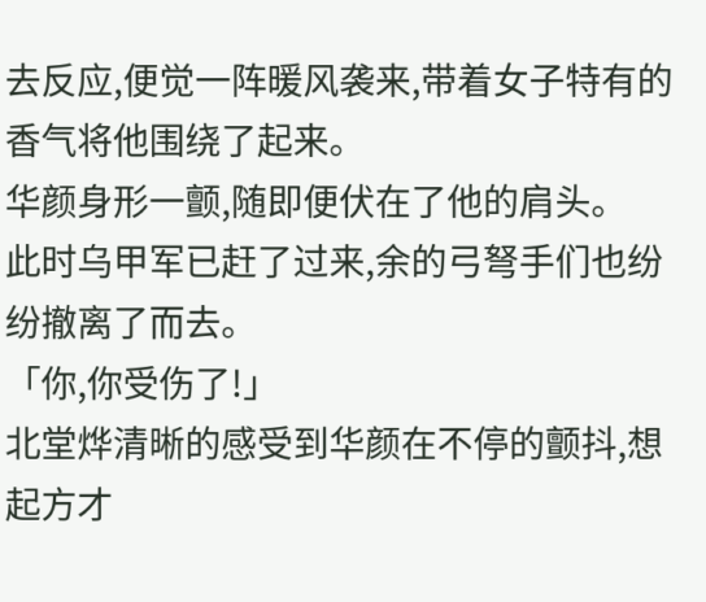去反应,便觉一阵暖风袭来,带着女子特有的香气将他围绕了起来。
华颜身形一颤,随即便伏在了他的肩头。
此时乌甲军已赶了过来,余的弓弩手们也纷纷撤离了而去。
「你,你受伤了!」
北堂烨清晰的感受到华颜在不停的颤抖,想起方才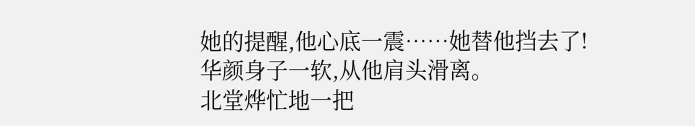她的提醒,他心底一震……她替他挡去了!
华颜身子一软,从他肩头滑离。
北堂烨忙地一把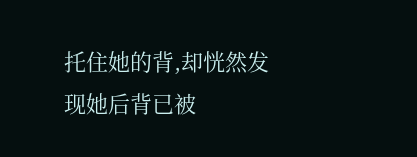托住她的背,却恍然发现她后背已被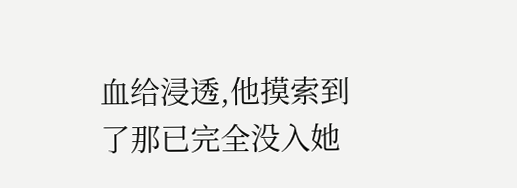血给浸透,他摸索到了那已完全没入她